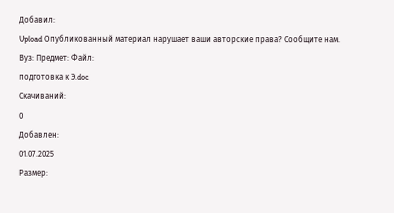Добавил:
Upload Опубликованный материал нарушает ваши авторские права? Сообщите нам.
Вуз: Предмет: Файл:
подготовка к Э.doc
Скачиваний:
0
Добавлен:
01.07.2025
Размер: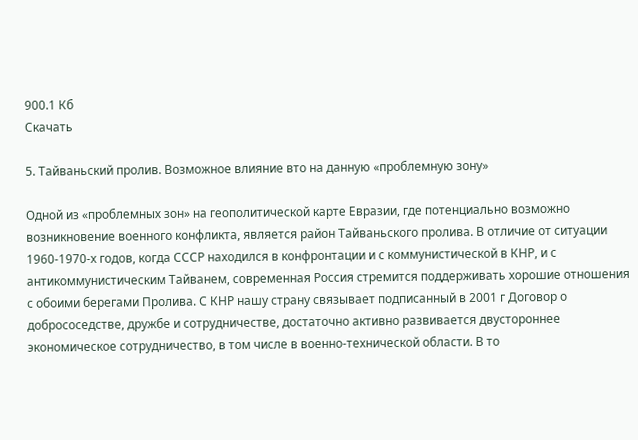900.1 Кб
Скачать

5. Тайваньский пролив. Возможное влияние вто на данную «проблемную зону»

Одной из «проблемных зон» на геополитической карте Евразии, где потенциально возможно возникновение военного конфликта, является район Тайваньского пролива. В отличие от ситуации 1960-1970-х годов, когда СССР находился в конфронтации и с коммунистической в КНР, и с антикоммунистическим Тайванем, современная Россия стремится поддерживать хорошие отношения с обоими берегами Пролива. С КНР нашу страну связывает подписанный в 2001 г Договор о добрососедстве, дружбе и сотрудничестве, достаточно активно развивается двустороннее экономическое сотрудничество, в том числе в военно-технической области. В то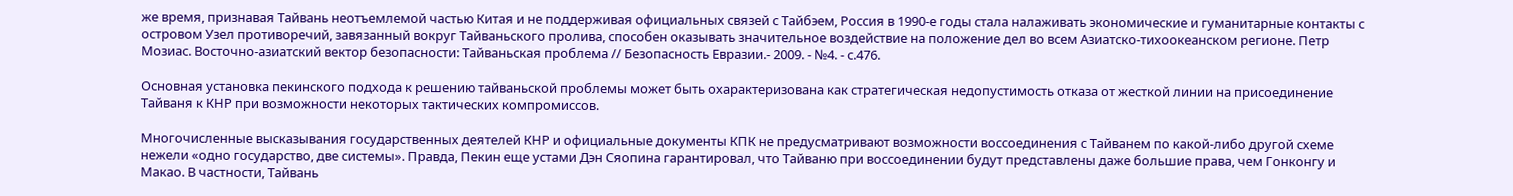же время, признавая Тайвань неотъемлемой частью Китая и не поддерживая официальных связей с Тайбэем, Россия в 1990-е годы стала налаживать экономические и гуманитарные контакты с островом Узел противоречий, завязанный вокруг Тайваньского пролива, способен оказывать значительное воздействие на положение дел во всем Азиатско-тихоокеанском регионе. Петр Мозиас. Восточно-азиатский вектор безопасности: Тайваньская проблема // Безопасность Евразии.- 2009. - №4. - с.476.

Основная установка пекинского подхода к решению тайваньской проблемы может быть охарактеризована как стратегическая недопустимость отказа от жесткой линии на присоединение Тайваня к КНР при возможности некоторых тактических компромиссов.

Многочисленные высказывания государственных деятелей КНР и официальные документы КПК не предусматривают возможности воссоединения с Тайванем по какой-либо другой схеме нежели «одно государство, две системы». Правда, Пекин еще устами Дэн Сяопина гарантировал, что Тайваню при воссоединении будут представлены даже большие права, чем Гонконгу и Макао. В частности, Тайвань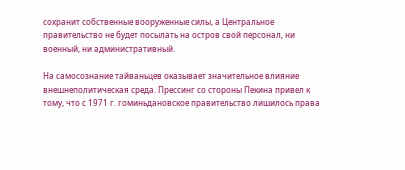сохранит собственные вооруженные силы, а Центральное правительство не будет посылать на остров свой персонал, ни военный, ни административный.

На самосознание тайваньцев оказывает значительное влияние внешнеполитическая среда. Прессинг со стороны Пекина привел к тому, что с 1971 г. гоминьдановское правительство лишилось права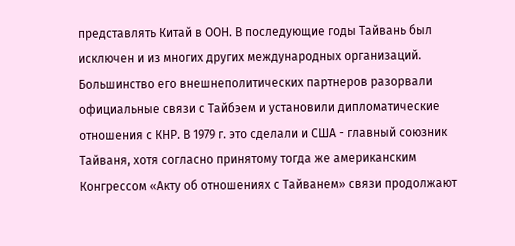представлять Китай в ООН. В последующие годы Тайвань был исключен и из многих других международных организаций. Большинство его внешнеполитических партнеров разорвали официальные связи с Тайбэем и установили дипломатические отношения с КНР. В 1979 г. это сделали и США - главный союзник Тайваня, хотя согласно принятому тогда же американским Конгрессом «Акту об отношениях с Тайванем» связи продолжают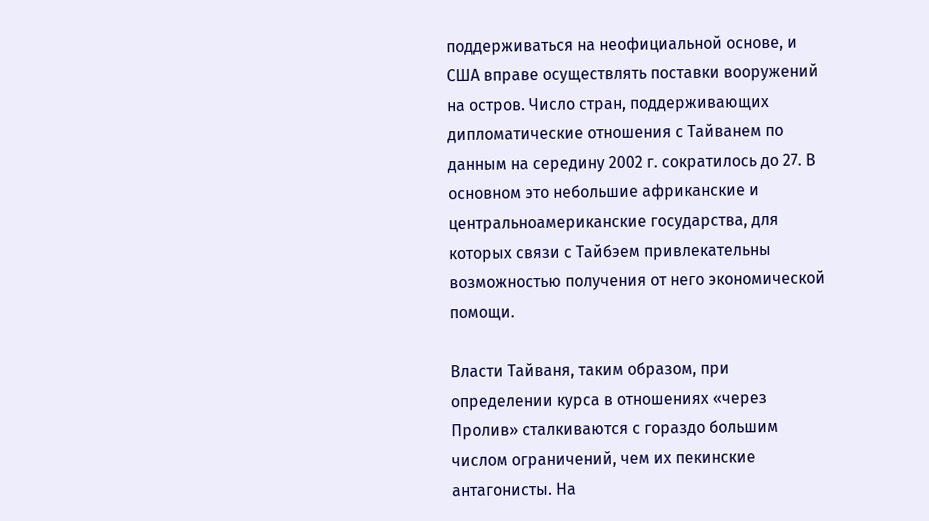поддерживаться на неофициальной основе, и США вправе осуществлять поставки вооружений на остров. Число стран, поддерживающих дипломатические отношения с Тайванем по данным на середину 2002 г. сократилось до 27. В основном это небольшие африканские и центральноамериканские государства, для которых связи с Тайбэем привлекательны возможностью получения от него экономической помощи.

Власти Тайваня, таким образом, при определении курса в отношениях «через Пролив» сталкиваются с гораздо большим числом ограничений, чем их пекинские антагонисты. На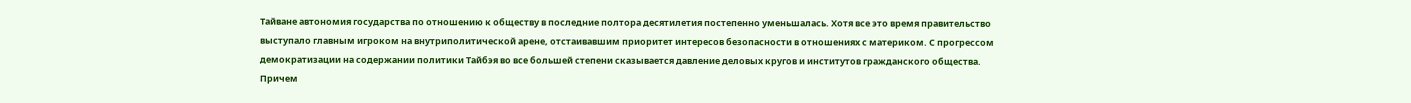Тайване автономия государства по отношению к обществу в последние полтора десятилетия постепенно уменьшалась. Хотя все это время правительство выступало главным игроком на внутриполитической арене, отстаивавшим приоритет интересов безопасности в отношениях с материком. С прогрессом демократизации на содержании политики Тайбэя во все большей степени сказывается давление деловых кругов и институтов гражданского общества. Причем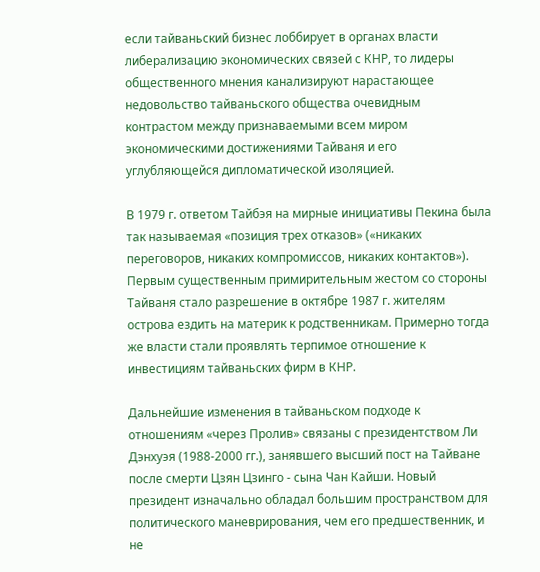если тайваньский бизнес лоббирует в органах власти либерализацию экономических связей с КНР, то лидеры общественного мнения канализируют нарастающее недовольство тайваньского общества очевидным контрастом между признаваемыми всем миром экономическими достижениями Тайваня и его углубляющейся дипломатической изоляцией.

В 1979 г. ответом Тайбэя на мирные инициативы Пекина была так называемая «позиция трех отказов» («никаких переговоров, никаких компромиссов, никаких контактов»). Первым существенным примирительным жестом со стороны Тайваня стало разрешение в октябре 1987 г. жителям острова ездить на материк к родственникам. Примерно тогда же власти стали проявлять терпимое отношение к инвестициям тайваньских фирм в КНР.

Дальнейшие изменения в тайваньском подходе к отношениям «через Пролив» связаны с президентством Ли Дэнхуэя (1988-2000 гг.), занявшего высший пост на Тайване после смерти Цзян Цзинго - сына Чан Кайши. Новый президент изначально обладал большим пространством для политического маневрирования, чем его предшественник, и не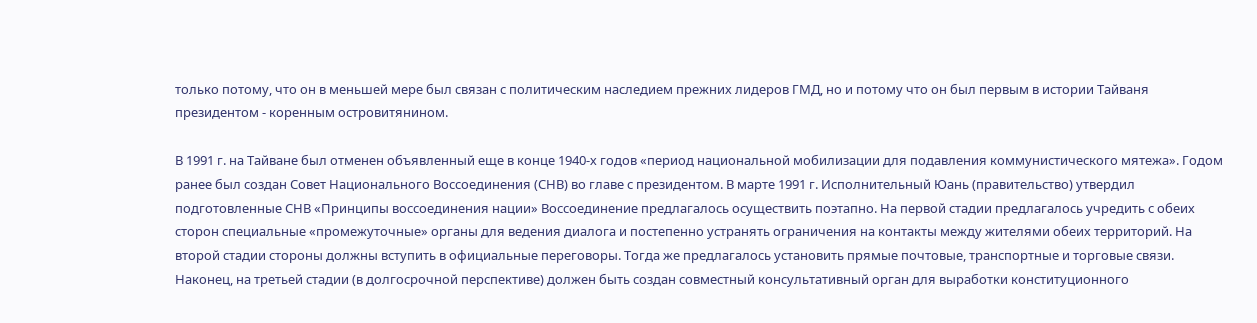только потому, что он в меньшей мере был связан с политическим наследием прежних лидеров ГМД, но и потому что он был первым в истории Тайваня президентом - коренным островитянином.

В 1991 г. на Тайване был отменен объявленный еще в конце 1940-х годов «период национальной мобилизации для подавления коммунистического мятежа». Годом ранее был создан Совет Национального Воссоединения (СНВ) во главе с президентом. В марте 1991 г. Исполнительный Юань (правительство) утвердил подготовленные СНВ «Принципы воссоединения нации» Воссоединение предлагалось осуществить поэтапно. На первой стадии предлагалось учредить с обеих сторон специальные «промежуточные» органы для ведения диалога и постепенно устранять ограничения на контакты между жителями обеих территорий. На второй стадии стороны должны вступить в официальные переговоры. Тогда же предлагалось установить прямые почтовые, транспортные и торговые связи. Наконец, на третьей стадии (в долгосрочной перспективе) должен быть создан совместный консультативный орган для выработки конституционного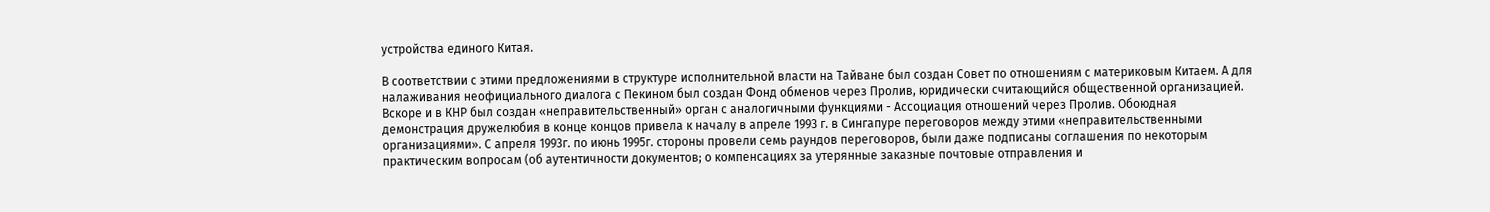устройства единого Китая.

В соответствии с этими предложениями в структуре исполнительной власти на Тайване был создан Совет по отношениям с материковым Китаем. А для налаживания неофициального диалога с Пекином был создан Фонд обменов через Пролив, юридически считающийся общественной организацией. Вскоре и в КНР был создан «неправительственный» орган с аналогичными функциями - Ассоциация отношений через Пролив. Обоюдная демонстрация дружелюбия в конце концов привела к началу в апреле 1993 г. в Сингапуре переговоров между этими «неправительственными организациями». С апреля 1993г. по июнь 1995г. стороны провели семь раундов переговоров, были даже подписаны соглашения по некоторым практическим вопросам (об аутентичности документов; о компенсациях за утерянные заказные почтовые отправления и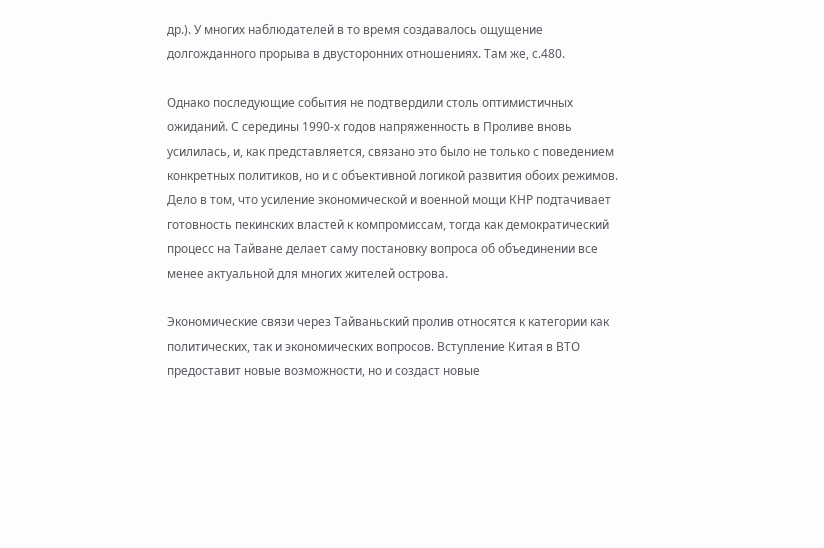др.). У многих наблюдателей в то время создавалось ощущение долгожданного прорыва в двусторонних отношениях. Там же, с.480.

Однако последующие события не подтвердили столь оптимистичных ожиданий. С середины 1990-х годов напряженность в Проливе вновь усилилась, и, как представляется, связано это было не только с поведением конкретных политиков, но и с объективной логикой развития обоих режимов. Дело в том, что усиление экономической и военной мощи КНР подтачивает готовность пекинских властей к компромиссам, тогда как демократический процесс на Тайване делает саму постановку вопроса об объединении все менее актуальной для многих жителей острова.

Экономические связи через Тайваньский пролив относятся к категории как политических, так и экономических вопросов. Вступление Китая в ВТО предоставит новые возможности, но и создаст новые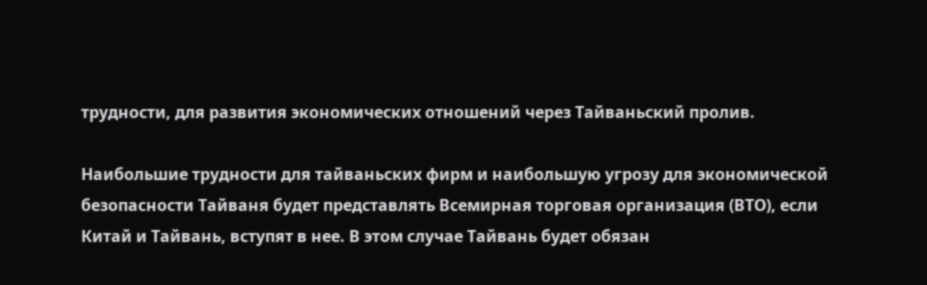трудности, для развития экономических отношений через Тайваньский пролив.

Наибольшие трудности для тайваньских фирм и наибольшую угрозу для экономической безопасности Тайваня будет представлять Всемирная торговая организация (ВТО), если Китай и Тайвань, вступят в нее. В этом случае Тайвань будет обязан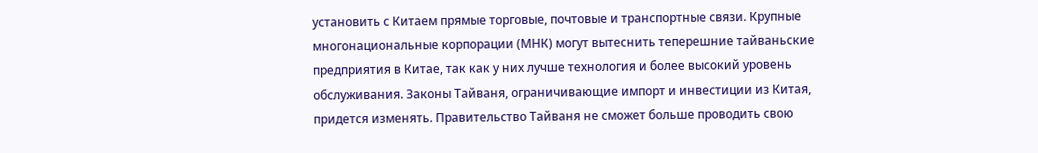установить с Китаем прямые торговые, почтовые и транспортные связи. Крупные многонациональные корпорации (МНК) могут вытеснить теперешние тайваньские предприятия в Китае, так как у них лучше технология и более высокий уровень обслуживания. Законы Тайваня, ограничивающие импорт и инвестиции из Китая, придется изменять. Правительство Тайваня не сможет больше проводить свою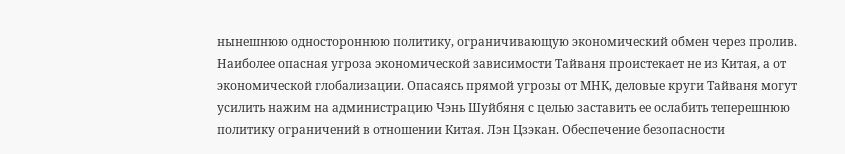нынешнюю одностороннюю политику, ограничивающую экономический обмен через пролив. Наиболее опасная угроза экономической зависимости Тайваня проистекает не из Китая, а от экономической глобализации. Опасаясь прямой угрозы от МНК, деловые круги Тайваня могут усилить нажим на администрацию Чэнь Шуйбяня с целью заставить ее ослабить теперешнюю политику ограничений в отношении Китая. Лэн Цзэкан. Обеспечение безопасности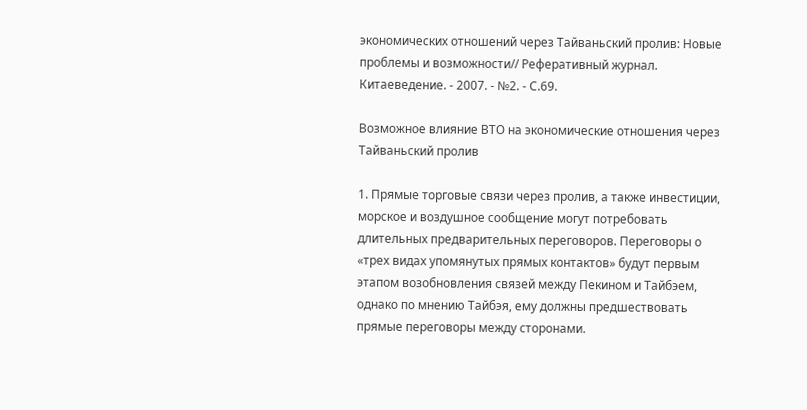экономических отношений через Тайваньский пролив: Новые проблемы и возможности// Реферативный журнал. Китаеведение. - 2007. - №2. - С.69.

Возможное влияние ВТО на экономические отношения через Тайваньский пролив

1. Прямые торговые связи через пролив, а также инвестиции, морское и воздушное сообщение могут потребовать длительных предварительных переговоров. Переговоры о «трех видах упомянутых прямых контактов» будут первым этапом возобновления связей между Пекином и Тайбэем, однако по мнению Тайбэя, ему должны предшествовать прямые переговоры между сторонами.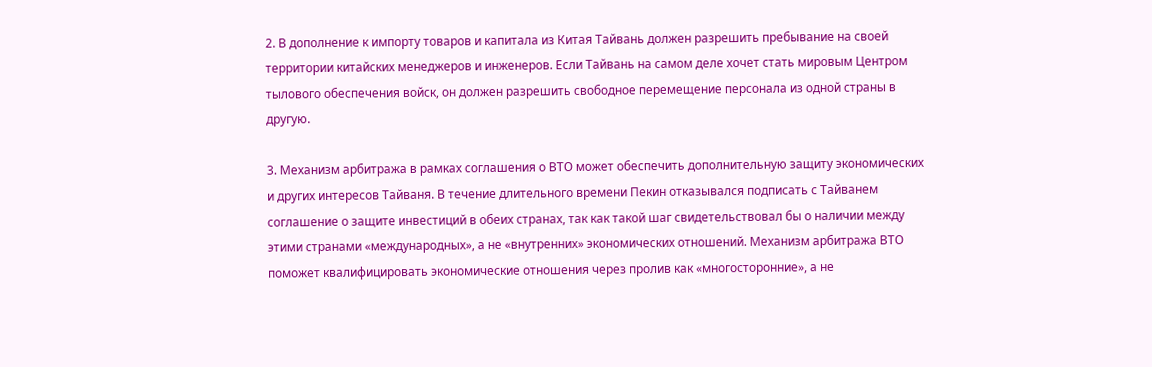2. В дополнение к импорту товаров и капитала из Китая Тайвань должен разрешить пребывание на своей территории китайских менеджеров и инженеров. Если Тайвань на самом деле хочет стать мировым Центром тылового обеспечения войск, он должен разрешить свободное перемещение персонала из одной страны в другую.

3. Механизм арбитража в рамках соглашения о ВТО может обеспечить дополнительную защиту экономических и других интересов Тайваня. В течение длительного времени Пекин отказывался подписать с Тайванем соглашение о защите инвестиций в обеих странах, так как такой шаг свидетельствовал бы о наличии между этими странами «международных», а не «внутренних» экономических отношений. Механизм арбитража ВТО поможет квалифицировать экономические отношения через пролив как «многосторонние», а не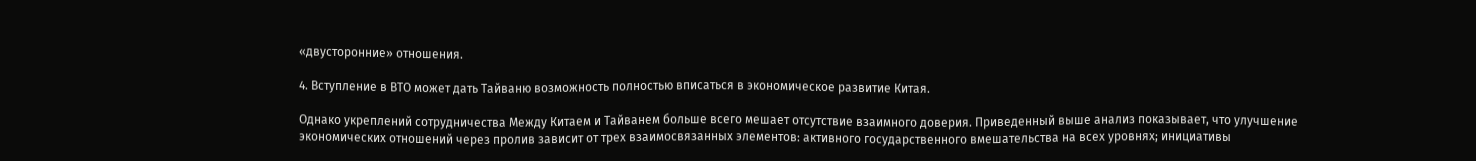«двусторонние» отношения.

4. Вступление в ВТО может дать Тайваню возможность полностью вписаться в экономическое развитие Китая.

Однако укреплений сотрудничества Между Китаем и Тайванем больше всего мешает отсутствие взаимного доверия. Приведенный выше анализ показывает, что улучшение экономических отношений через пролив зависит от трех взаимосвязанных элементов: активного государственного вмешательства на всех уровнях; инициативы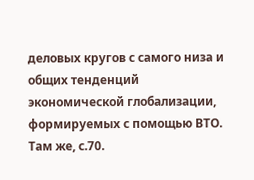деловых кругов с самого низа и общих тенденций экономической глобализации, формируемых с помощью ВТО. Там же, с.70.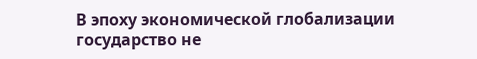В эпоху экономической глобализации государство не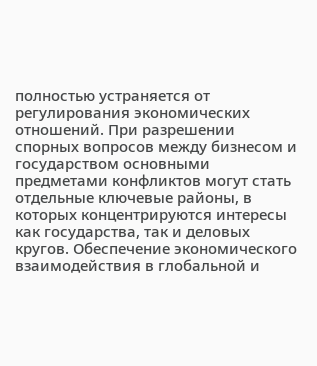полностью устраняется от регулирования экономических отношений. При разрешении спорных вопросов между бизнесом и государством основными предметами конфликтов могут стать отдельные ключевые районы, в которых концентрируются интересы как государства, так и деловых кругов. Обеспечение экономического взаимодействия в глобальной и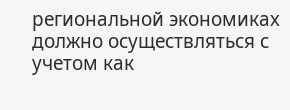региональной экономиках должно осуществляться с учетом как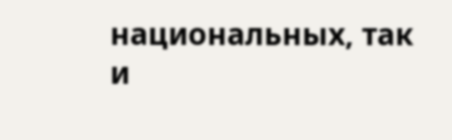национальных, так и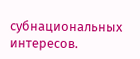субнациональных интересов.